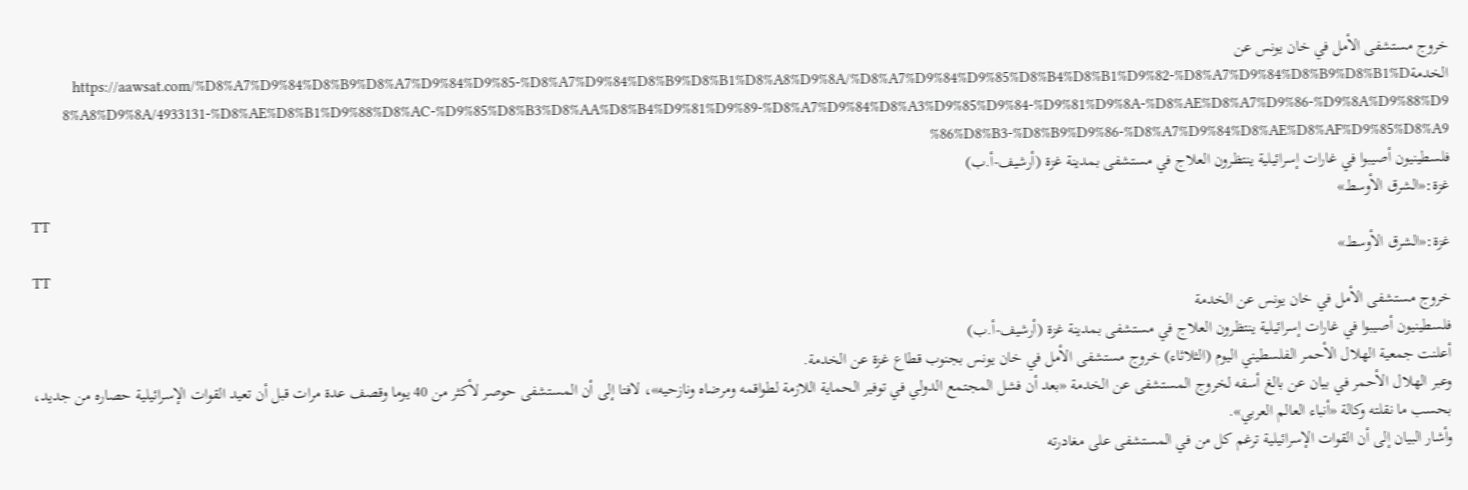خروج مستشفى الأمل في خان يونس عن الخدمةhttps://aawsat.com/%D8%A7%D9%84%D8%B9%D8%A7%D9%84%D9%85-%D8%A7%D9%84%D8%B9%D8%B1%D8%A8%D9%8A/%D8%A7%D9%84%D9%85%D8%B4%D8%B1%D9%82-%D8%A7%D9%84%D8%B9%D8%B1%D8%A8%D9%8A/4933131-%D8%AE%D8%B1%D9%88%D8%AC-%D9%85%D8%B3%D8%AA%D8%B4%D9%81%D9%89-%D8%A7%D9%84%D8%A3%D9%85%D9%84-%D9%81%D9%8A-%D8%AE%D8%A7%D9%86-%D9%8A%D9%88%D9%86%D8%B3-%D8%B9%D9%86-%D8%A7%D9%84%D8%AE%D8%AF%D9%85%D8%A9
فلسطينيون أصيبوا في غارات إسرائيلية ينتظرون العلاج في مستشفى بمدينة غزة (أرشيف-أ.ب)
غزة:«الشرق الأوسط»
TT
غزة:«الشرق الأوسط»
TT
خروج مستشفى الأمل في خان يونس عن الخدمة
فلسطينيون أصيبوا في غارات إسرائيلية ينتظرون العلاج في مستشفى بمدينة غزة (أرشيف-أ.ب)
أعلنت جمعية الهلال الأحمر الفلسطيني اليوم (الثلاثاء) خروج مستشفى الأمل في خان يونس بجنوب قطاع غزة عن الخدمة.
وعبر الهلال الأحمر في بيان عن بالغ أسفه لخروج المستشفى عن الخدمة «بعد أن فشل المجتمع الدولي في توفير الحماية اللازمة لطواقمه ومرضاه ونازحيه»، لافتا إلى أن المستشفى حوصر لأكثر من 40 يوما وقصف عدة مرات قبل أن تعيد القوات الإسرائيلية حصاره من جديد، بحسب ما نقلته وكالة «أنباء العالم العربي».
وأشار البيان إلى أن القوات الإسرائيلية ترغم كل من في المستشفى على مغادرته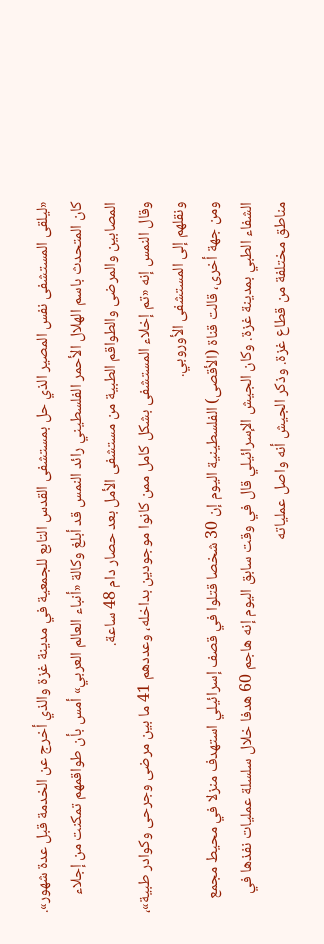«ليلقى المستشفى نفس المصير الذي حل بمستشفى القدس التابع للجمعية في مدينة غزة والذي أخرج عن الخدمة قبل عدة شهور».
كان المتحدث باسم الهلال الأحمر الفلسطيني رائد النمس قد أبلغ وكالة «أنباء العالم العربي» أمس بأن طواقمهم تمكنت من إجلاء المصابين والمرضى والطواقم الطبية من مستشفى الأمل بعد حصار دام 48 ساعة.
وقال النمس إنه «تم إخلاء المستشفى بشكل كامل ممن كانوا موجودين بداخله، وعددهم 41 ما بين مرضى وجرحى وكوادر طبية»، ونقلهم إلى المستشفى الأوروبي.
ومن جهة أخرى، قالت قناة (الأقصى) الفلسطينية اليوم إن 30 شخصا قتلوا في قصف إسرائيلي استهدف منزلا في محيط مجمع الشفاء الطبي بمدينة غزة. وكان الجيش الإسرائيلي قال في وقت سابق اليوم إنه هاجم 60 هدفا خلال سلسلة عمليات نفذها في مناطق مختلفة من قطاع غزة. وذكر الجيش أنه واصل عملياته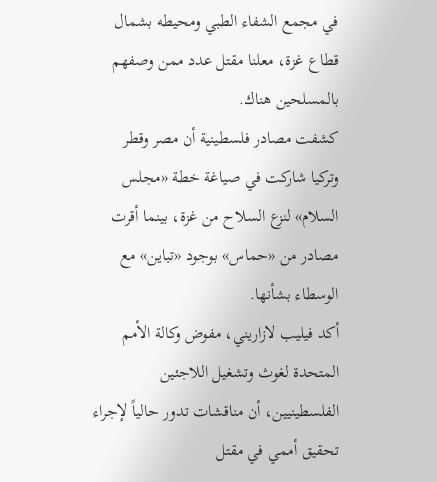في مجمع الشفاء الطبي ومحيطه بشمال قطاع غزة، معلنا مقتل عدد ممن وصفهم بالمسلحين هناك.
كشفت مصادر فلسطينية أن مصر وقطر وتركيا شاركت في صياغة خطة «مجلس السلام» لنزع السلاح من غزة، بينما أقرت مصادر من «حماس» بوجود «تباين» مع الوسطاء بشأنها.
أكد فيليب لازاريني، مفوض وكالة الأمم المتحدة لغوث وتشغيل اللاجئين الفلسطينيين، أن مناقشات تدور حالياً لإجراء تحقيق أممي في مقتل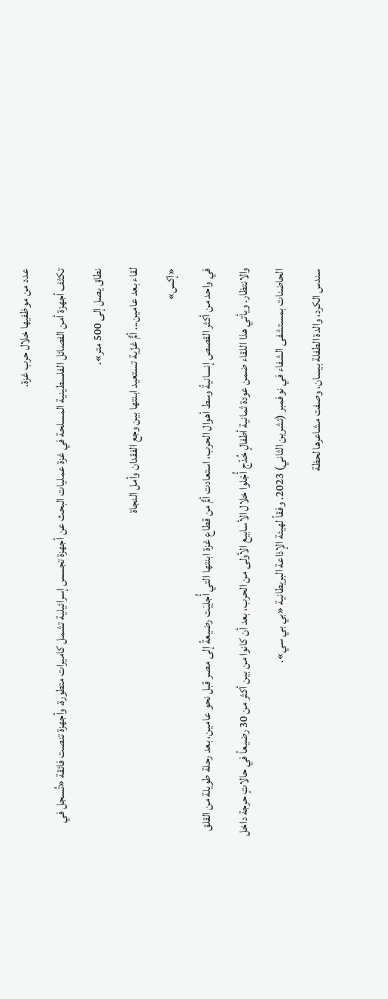عدد من موظفيها خلال حرب غزة.
تكثف أجهزة أمن الفصائل الفلسطينية المسلحة في غزة عمليات البحث عن أجهزة تجسس إسرائيلية تشمل كاميرات متطورة، وأجهزة تنصت فائقة «تُسجل في نطاق يصل إلى 500 متر».
لقاء بعد عامين... أمٌّ غزّية تستعيد ابنتها بين وجع الفقدان وأمل النجاة
«إكس»
في واحد من أكثر القصص إنسانيةً وسط أهوال الحرب، استعادت أمٌّ من قطاع غزة ابنتها التي أُجلِيَت رضيعةً إلى مصر قبل نحو عامين، بعد رحلة طويلة من القلق والانتظار. ويأتي هذا اللقاء ضمن عودة ثمانية أطفالٍ خُدّج أُجْلوا خلال الأسابيع الأولى من الحرب، بعد أن كانوا من بين أكثر من 30 رضيعاً في حالاتٍ حرجة داخل الحاضنات بمستشفى الشفاء في نوفمبر (تشرين الثاني) 2023. وفقاً لهيئة الإذاعة البريطانية «بي بي سي».
سندس الكرد، والدة الطفلة بيسان، وصفت مشاعرها لحظة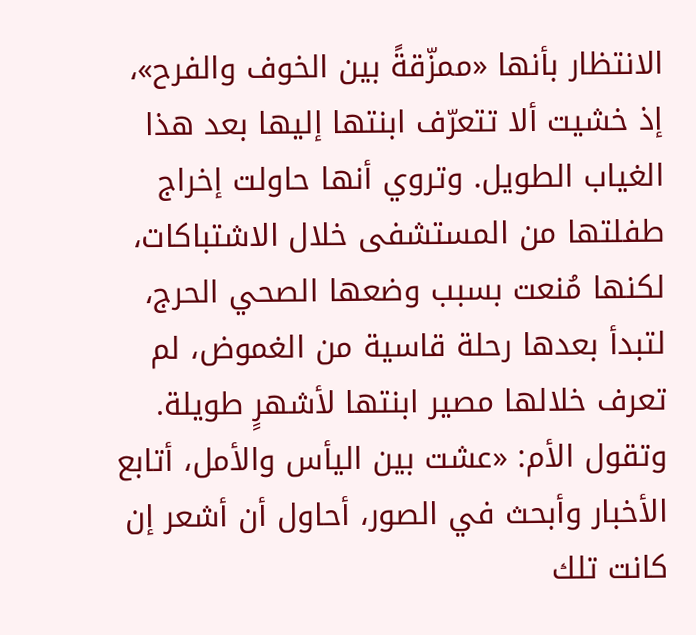الانتظار بأنها «ممزّقةً بين الخوف والفرح»، إذ خشيت ألا تتعرّف ابنتها إليها بعد هذا الغياب الطويل. وتروي أنها حاولت إخراج طفلتها من المستشفى خلال الاشتباكات، لكنها مُنعت بسبب وضعها الصحي الحرج، لتبدأ بعدها رحلة قاسية من الغموض، لم تعرف خلالها مصير ابنتها لأشهرٍ طويلة.
وتقول الأم: «عشت بين اليأس والأمل، أتابع الأخبار وأبحث في الصور، أحاول أن أشعر إن كانت تلك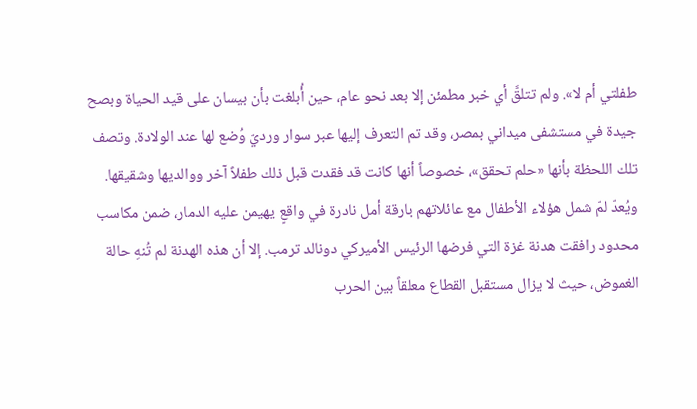طفلتي أم لا». ولم تتلقَّ أي خبر مطمئن إلا بعد نحو عام، حين أُبلغت بأن بيسان على قيد الحياة وبصح جيدة في مستشفى ميداني بمصر، وقد تم التعرف إليها عبر سوار ورديّ وُضع لها عند الولادة. وتصف تلك اللحظة بأنها «حلم تحقق»، خصوصاً أنها كانت قد فقدت قبل ذلك طفلاً آخر ووالديها وشقيقها.
ويُعدّ لمّ شمل هؤلاء الأطفال مع عائلاتهم بارقة أمل نادرة في واقعٍ يهيمن عليه الدمار، ضمن مكاسب محدود رافقت هدنة غزة التي فرضها الرئيس الأميركي دونالد ترمب. إلا أن هذه الهدنة لم تُنهِ حالة الغموض، حيث لا يزال مستقبل القطاع معلقاً بين الحرب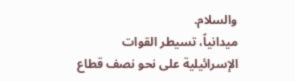والسلام.
ميدانياً، تسيطر القوات الإسرائيلية على نحو نصف قطاع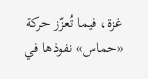غزة، فيما تُعزّز حركة «حماس» نفوذها في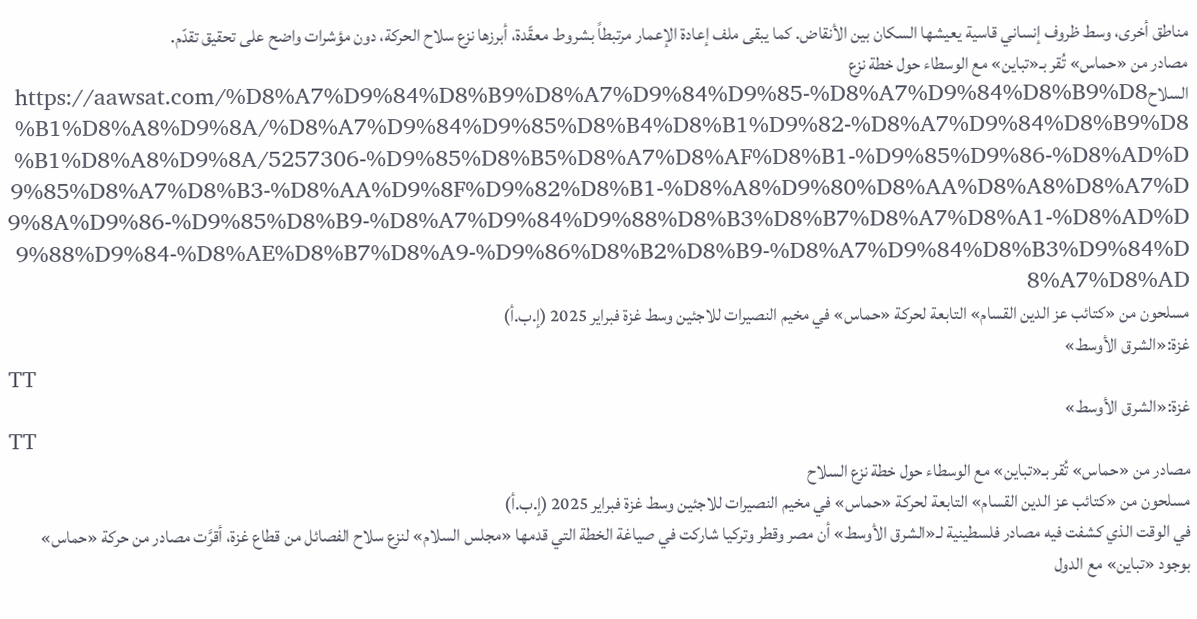مناطق أخرى، وسط ظروف إنساني قاسية يعيشها السكان بين الأنقاض. كما يبقى ملف إعادة الإعمار مرتبطاً بشروط معقّدة، أبرزها نزع سلاح الحركة، دون مؤشرات واضح على تحقيق تقدّم.
مصادر من «حماس» تُقر بـ«تباين» مع الوسطاء حول خطة نزع السلاحhttps://aawsat.com/%D8%A7%D9%84%D8%B9%D8%A7%D9%84%D9%85-%D8%A7%D9%84%D8%B9%D8%B1%D8%A8%D9%8A/%D8%A7%D9%84%D9%85%D8%B4%D8%B1%D9%82-%D8%A7%D9%84%D8%B9%D8%B1%D8%A8%D9%8A/5257306-%D9%85%D8%B5%D8%A7%D8%AF%D8%B1-%D9%85%D9%86-%D8%AD%D9%85%D8%A7%D8%B3-%D8%AA%D9%8F%D9%82%D8%B1-%D8%A8%D9%80%D8%AA%D8%A8%D8%A7%D9%8A%D9%86-%D9%85%D8%B9-%D8%A7%D9%84%D9%88%D8%B3%D8%B7%D8%A7%D8%A1-%D8%AD%D9%88%D9%84-%D8%AE%D8%B7%D8%A9-%D9%86%D8%B2%D8%B9-%D8%A7%D9%84%D8%B3%D9%84%D8%A7%D8%AD
مسلحون من «كتائب عز الدين القسام» التابعة لحركة «حماس» في مخيم النصيرات للاجئين وسط غزة فبراير 2025 (إ.ب.أ)
غزة:«الشرق الأوسط»
TT
غزة:«الشرق الأوسط»
TT
مصادر من «حماس» تُقر بـ«تباين» مع الوسطاء حول خطة نزع السلاح
مسلحون من «كتائب عز الدين القسام» التابعة لحركة «حماس» في مخيم النصيرات للاجئين وسط غزة فبراير 2025 (إ.ب.أ)
في الوقت الذي كشفت فيه مصادر فلسطينية لـ«الشرق الأوسط» أن مصر وقطر وتركيا شاركت في صياغة الخطة التي قدمها «مجلس السلام» لنزع سلاح الفصائل من قطاع غزة، أقرَّت مصادر من حركة «حماس» بوجود «تباين» مع الدول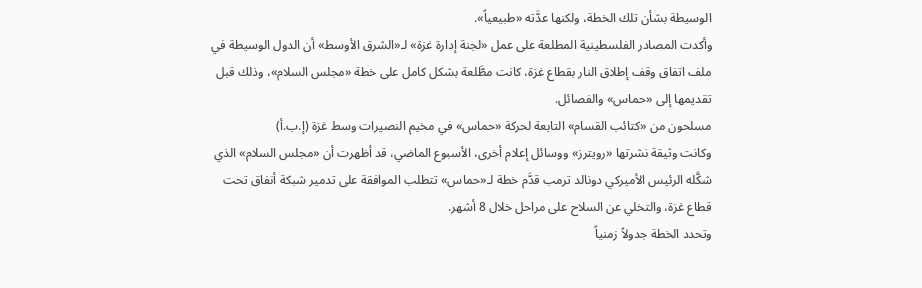الوسيطة بشأن تلك الخطة، ولكنها عدَّته «طبيعياً».
وأكدت المصادر الفلسطينية المطلعة على عمل «لجنة إدارة غزة» لـ«الشرق الأوسط» أن الدول الوسيطة في ملف اتفاق وقف إطلاق النار بقطاع غزة، كانت مطَّلعة بشكل كامل على خطة «مجلس السلام»، وذلك قبل تقديمها إلى «حماس» والفصائل.
مسلحون من «كتائب القسام» التابعة لحركة «حماس» في مخيم النصيرات وسط غزة (إ.ب.أ)
وكانت وثيقة نشرتها «رويترز» ووسائل إعلام أخرى، الأسبوع الماضي، قد أظهرت أن «مجلس السلام» الذي شكَّله الرئيس الأميركي دونالد ترمب قدَّم خطة لـ«حماس» تتطلب الموافقة على تدمير شبكة أنفاق تحت قطاع غزة، والتخلي عن السلاح على مراحل خلال 8 أشهر.
وتحدد الخطة جدولاً زمنياً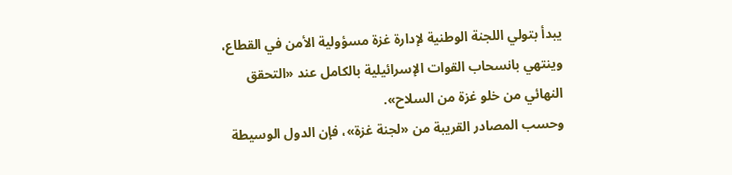يبدأ بتولي اللجنة الوطنية لإدارة غزة مسؤولية الأمن في القطاع، وينتهي بانسحاب القوات الإسرائيلية بالكامل عند «التحقق النهائي من خلو غزة من السلاح».
وحسب المصادر القريبة من «لجنة غزة»، فإن الدول الوسيطة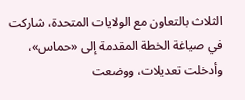الثلاث بالتعاون مع الولايات المتحدة، شاركت في صياغة الخطة المقدمة إلى «حماس»، وأدخلت تعديلات، ووضعت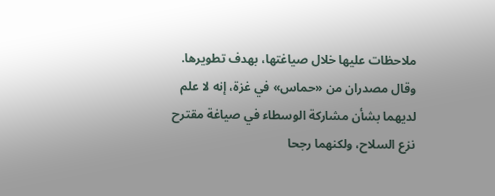ملاحظات عليها خلال صياغتها، بهدف تطويرها.
وقال مصدران من «حماس» في غزة، إنه لا علم لديهما بشأن مشاركة الوسطاء في صياغة مقترح نزع السلاح، ولكنهما رجحا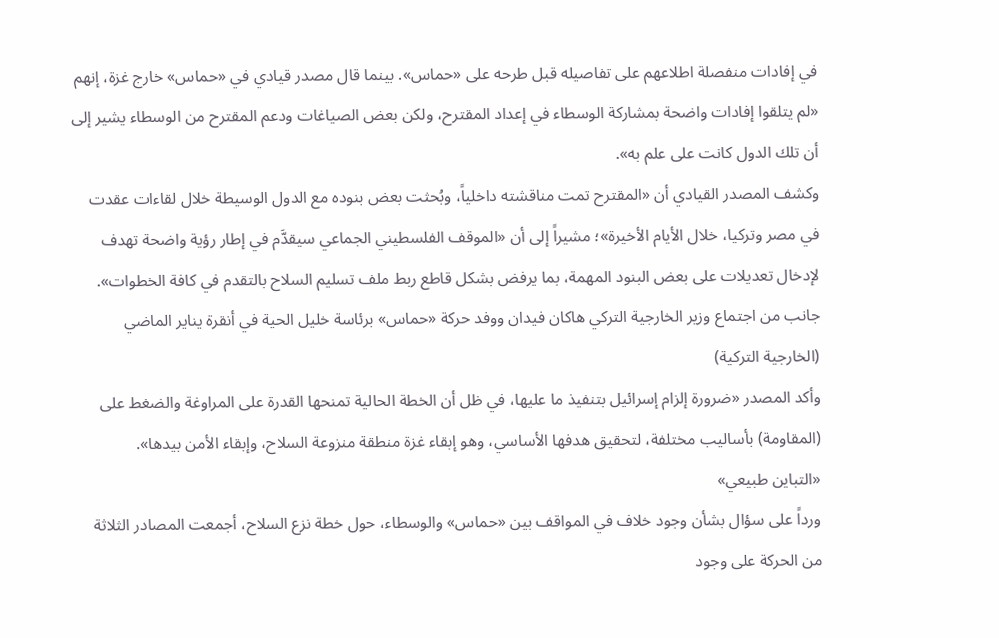في إفادات منفصلة اطلاعهم على تفاصيله قبل طرحه على «حماس». بينما قال مصدر قيادي في «حماس» خارج غزة، إنهم «لم يتلقوا إفادات واضحة بمشاركة الوسطاء في إعداد المقترح، ولكن بعض الصياغات ودعم المقترح من الوسطاء يشير إلى أن تلك الدول كانت على علم به».
وكشف المصدر القيادي أن «المقترح تمت مناقشته داخلياً، وبُحثت بعض بنوده مع الدول الوسيطة خلال لقاءات عقدت في مصر وتركيا، خلال الأيام الأخيرة»؛ مشيراً إلى أن «الموقف الفلسطيني الجماعي سيقدَّم في إطار رؤية واضحة تهدف لإدخال تعديلات على بعض البنود المهمة، بما يرفض بشكل قاطع ربط ملف تسليم السلاح بالتقدم في كافة الخطوات».
جانب من اجتماع وزير الخارجية التركي هاكان فيدان ووفد حركة «حماس» برئاسة خليل الحية في أنقرة يناير الماضي (الخارجية التركية)
وأكد المصدر «ضرورة إلزام إسرائيل بتنفيذ ما عليها، في ظل أن الخطة الحالية تمنحها القدرة على المراوغة والضغط على (المقاومة) بأساليب مختلفة، لتحقيق هدفها الأساسي، وهو إبقاء غزة منطقة منزوعة السلاح، وإبقاء الأمن بيدها».
«التباين طبيعي»
ورداً على سؤال بشأن وجود خلاف في المواقف بين «حماس» والوسطاء، حول خطة نزع السلاح، أجمعت المصادر الثلاثة من الحركة على وجود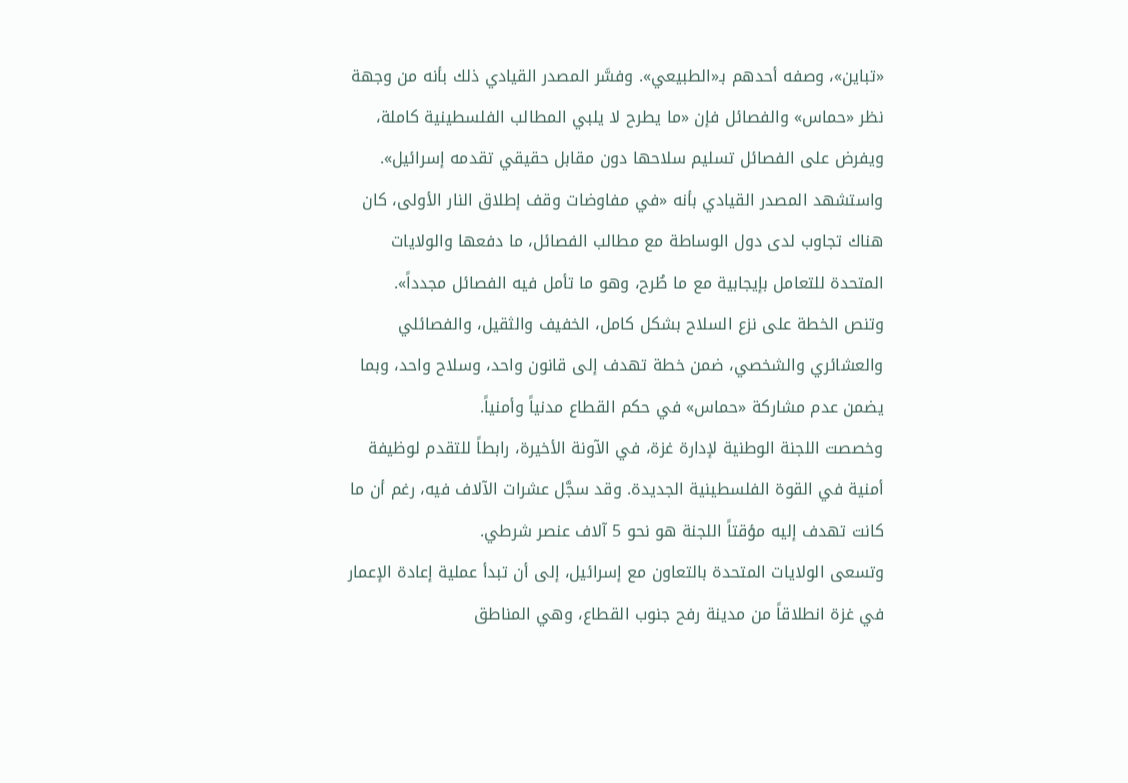«تباين»، وصفه أحدهم بـ«الطبيعي». وفسَّر المصدر القيادي ذلك بأنه من وجهة نظر «حماس» والفصائل فإن «ما يطرح لا يلبي المطالب الفلسطينية كاملة، ويفرض على الفصائل تسليم سلاحها دون مقابل حقيقي تقدمه إسرائيل».
واستشهد المصدر القيادي بأنه «في مفاوضات وقف إطلاق النار الأولى، كان هناك تجاوب لدى دول الوساطة مع مطالب الفصائل، ما دفعها والولايات المتحدة للتعامل بإيجابية مع ما طُرح، وهو ما تأمل فيه الفصائل مجدداً».
وتنص الخطة على نزع السلاح بشكل كامل، الخفيف والثقيل، والفصائلي والعشائري والشخصي، ضمن خطة تهدف إلى قانون واحد، وسلاح واحد، وبما يضمن عدم مشاركة «حماس» في حكم القطاع مدنياً وأمنياً.
وخصصت اللجنة الوطنية لإدارة غزة، في الآونة الأخيرة، رابطاً للتقدم لوظيفة أمنية في القوة الفلسطينية الجديدة. وقد سجَّل عشرات الآلاف فيه، رغم أن ما كانت تهدف إليه مؤقتاً اللجنة هو نحو 5 آلاف عنصر شرطي.
وتسعى الولايات المتحدة بالتعاون مع إسرائيل، إلى أن تبدأ عملية إعادة الإعمار في غزة انطلاقاً من مدينة رفح جنوب القطاع، وهي المناطق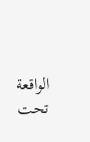الواقعة تحت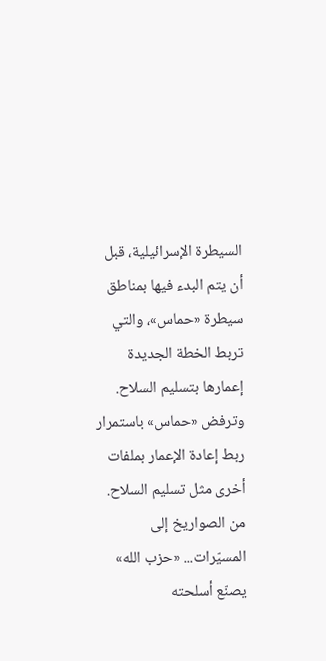السيطرة الإسرائيلية، قبل أن يتم البدء فيها بمناطق سيطرة «حماس»، والتي تربط الخطة الجديدة إعمارها بتسليم السلاح. وترفض «حماس» باستمرار ربط إعادة الإعمار بملفات أخرى مثل تسليم السلاح.
من الصواريخ إلى المسيّرات... «حزب الله» يصنّع أسلحته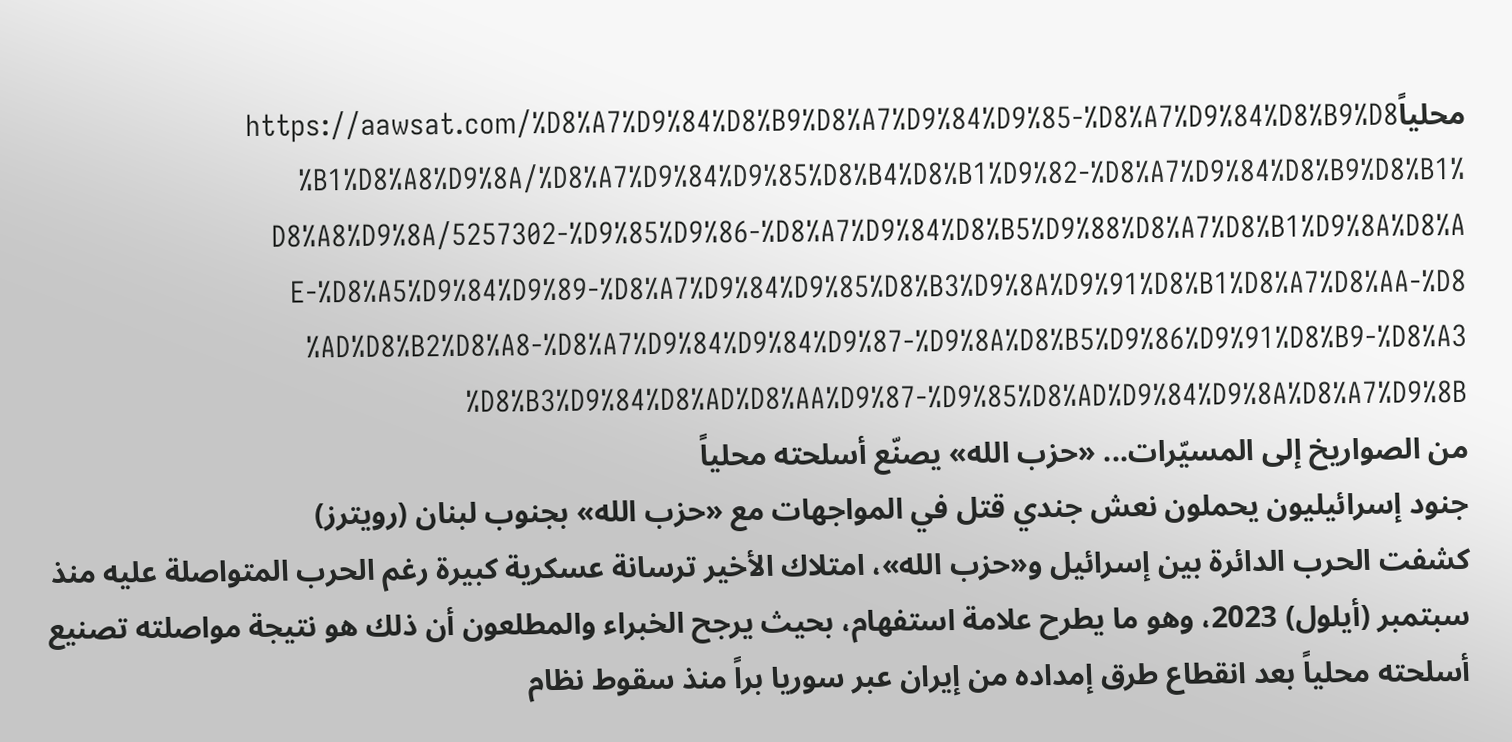محلياًhttps://aawsat.com/%D8%A7%D9%84%D8%B9%D8%A7%D9%84%D9%85-%D8%A7%D9%84%D8%B9%D8%B1%D8%A8%D9%8A/%D8%A7%D9%84%D9%85%D8%B4%D8%B1%D9%82-%D8%A7%D9%84%D8%B9%D8%B1%D8%A8%D9%8A/5257302-%D9%85%D9%86-%D8%A7%D9%84%D8%B5%D9%88%D8%A7%D8%B1%D9%8A%D8%AE-%D8%A5%D9%84%D9%89-%D8%A7%D9%84%D9%85%D8%B3%D9%8A%D9%91%D8%B1%D8%A7%D8%AA-%D8%AD%D8%B2%D8%A8-%D8%A7%D9%84%D9%84%D9%87-%D9%8A%D8%B5%D9%86%D9%91%D8%B9-%D8%A3%D8%B3%D9%84%D8%AD%D8%AA%D9%87-%D9%85%D8%AD%D9%84%D9%8A%D8%A7%D9%8B
من الصواريخ إلى المسيّرات... «حزب الله» يصنّع أسلحته محلياً
جنود إسرائيليون يحملون نعش جندي قتل في المواجهات مع «حزب الله» بجنوب لبنان (رويترز)
كشفت الحرب الدائرة بين إسرائيل و«حزب الله»، امتلاك الأخير ترسانة عسكرية كبيرة رغم الحرب المتواصلة عليه منذ سبتمبر (أيلول) 2023، وهو ما يطرح علامة استفهام، بحيث يرجح الخبراء والمطلعون أن ذلك هو نتيجة مواصلته تصنيع أسلحته محلياً بعد انقطاع طرق إمداده من إيران عبر سوريا براً منذ سقوط نظام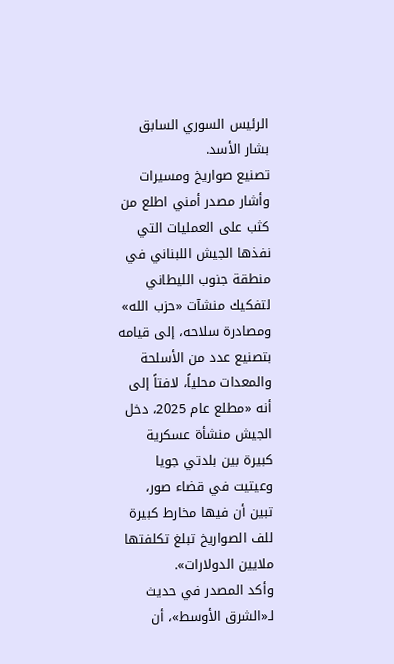الرئيس السوري السابق بشار الأسد.
تصنيع صواريخ ومسيرات
وأشار مصدر أمني اطلع من كثب على العمليات التي نفذها الجيش اللبناني في منطقة جنوب الليطاني لتفكيك منشآت «حزب الله» ومصادرة سلاحه، إلى قيامه بتصنيع عدد من الأسلحة والمعدات محلياً، لافتاً إلى أنه «مطلع عام 2025، دخل الجيش منشأة عسكرية كبيرة بين بلدتي جويا وعيتيت في قضاء صور، تبين أن فيها مخارط كبيرة للف الصواريخ تبلغ تكلفتها ملايين الدولارات».
وأكد المصدر في حديث لـ«الشرق الأوسط»، أن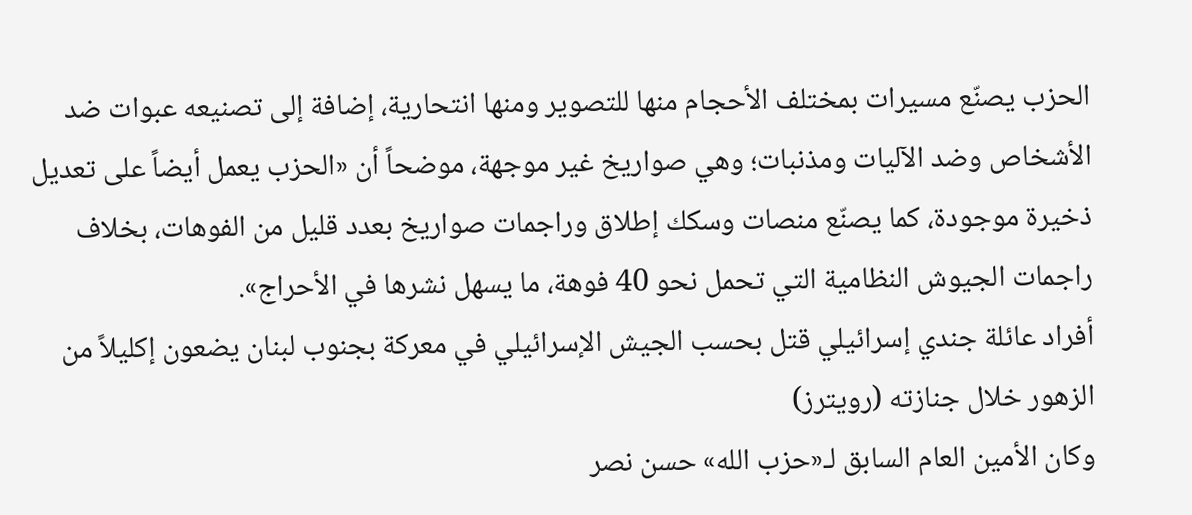الحزب يصنّع مسيرات بمختلف الأحجام منها للتصوير ومنها انتحارية، إضافة إلى تصنيعه عبوات ضد الأشخاص وضد الآليات ومذنبات؛ وهي صواريخ غير موجهة، موضحاً أن «الحزب يعمل أيضاً على تعديل ذخيرة موجودة، كما يصنّع منصات وسكك إطلاق وراجمات صواريخ بعدد قليل من الفوهات، بخلاف راجمات الجيوش النظامية التي تحمل نحو 40 فوهة، ما يسهل نشرها في الأحراج».
أفراد عائلة جندي إسرائيلي قتل بحسب الجيش الإسرائيلي في معركة بجنوب لبنان يضعون إكليلاً من الزهور خلال جنازته (رويترز)
وكان الأمين العام السابق لـ«حزب الله» حسن نصر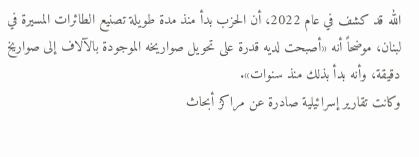الله قد كشف في عام 2022، أن الحزب بدأ منذ مدة طويلة تصنيع الطائرات المسيرة في لبنان، موضحاً أنه «أصبحت لديه قدرة على تحويل صواريخه الموجودة بالآلاف إلى صواريخ دقيقة، وأنه بدأ بذلك منذ سنوات».
وكانت تقارير إسرائيلية صادرة عن مراكز أبحاث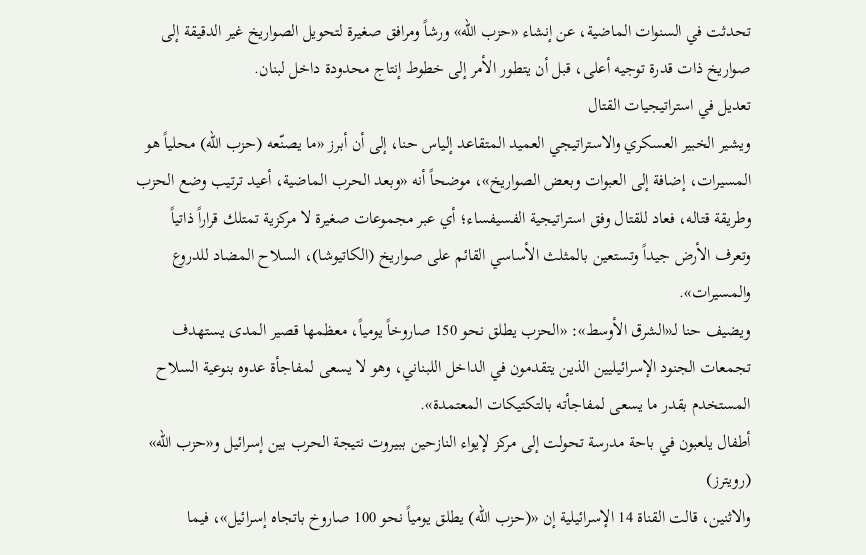تحدثت في السنوات الماضية، عن إنشاء «حزب الله» ورشاً ومرافق صغيرة لتحويل الصواريخ غير الدقيقة إلى صواريخ ذات قدرة توجيه أعلى، قبل أن يتطور الأمر إلى خطوط إنتاج محدودة داخل لبنان.
تعديل في استراتيجيات القتال
ويشير الخبير العسكري والاستراتيجي العميد المتقاعد إلياس حنا، إلى أن أبرز «ما يصنّعه (حزب الله) محلياً هو المسيرات، إضافة إلى العبوات وبعض الصواريخ»، موضحاً أنه «وبعد الحرب الماضية، أعيد ترتيب وضع الحزب وطريقة قتاله، فعاد للقتال وفق استراتيجية الفسيفساء؛ أي عبر مجموعات صغيرة لا مركزية تمتلك قراراً ذاتياً وتعرف الأرض جيداً وتستعين بالمثلث الأساسي القائم على صواريخ (الكاتيوشا)، السلاح المضاد للدروع والمسيرات».
ويضيف حنا لـ«الشرق الأوسط»: «الحزب يطلق نحو 150 صاروخاً يومياً، معظمها قصير المدى يستهدف تجمعات الجنود الإسرائيليين الذين يتقدمون في الداخل اللبناني، وهو لا يسعى لمفاجأة عدوه بنوعية السلاح المستخدم بقدر ما يسعى لمفاجأته بالتكتيكات المعتمدة».
أطفال يلعبون في باحة مدرسة تحولت إلى مركز لإيواء النازحين ببيروت نتيجة الحرب بين إسرائيل و«حزب الله» (رويترز)
والاثنين، قالت القناة 14 الإسرائيلية إن «(حزب الله) يطلق يومياً نحو 100 صاروخ باتجاه إسرائيل»، فيما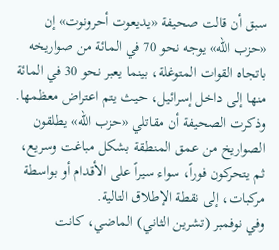سبق أن قالت صحيفة «يديعوت أحرونوت» إن «حزب الله» يوجه نحو 70 في المائة من صواريخه باتجاه القوات المتوغلة، بينما يعبر نحو 30 في المائة منها إلى داخل إسرائيل، حيث يتم اعتراض معظمها. وذكرت الصحيفة أن مقاتلي «حزب الله» يطلقون الصواريخ من عمق المنطقة بشكل مباغت وسريع، ثم يتحركون فوراً، سواء سيراً على الأقدام أو بواسطة مركبات، إلى نقطة الإطلاق التالية.
وفي نوفمبر (تشرين الثاني) الماضي، كانت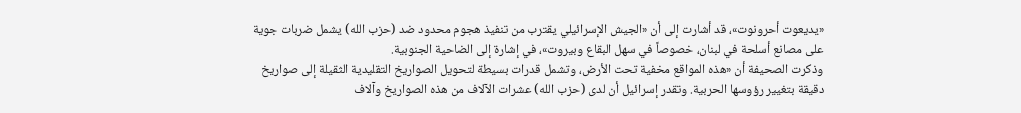«يديعوت أحرونوت»، قد أشارت إلى أن «الجيش الإسرائيلي يقترب من تنفيذ هجوم محدود ضد (حزب الله) يشمل ضربات جوية على مصانع أسلحة في لبنان، خصوصاً في سهل البقاع وبيروت»، في إشارة إلى الضاحية الجنوبية.
وذكرت الصحيفة أن «هذه المواقع مخفية تحت الأرض، وتشمل قدرات بسيطة لتحويل الصواريخ التقليدية الثقيلة إلى صواريخ دقيقة بتغيير رؤوسها الحربية. وتقدر إسرائيل أن لدى (حزب الله) عشرات الآلاف من هذه الصواريخ وآلاف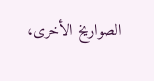الصواريخ الأخرى،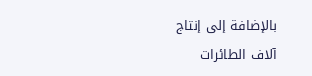بالإضافة إلى إنتاج آلاف الطائرات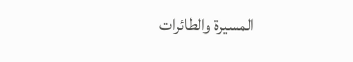المسيرة والطائرات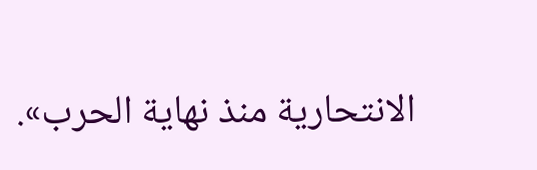الانتحارية منذ نهاية الحرب».